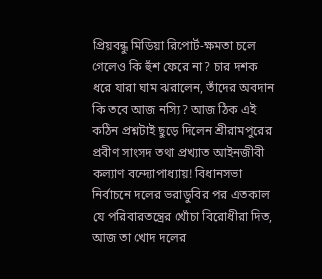প্রিয়বন্ধু মিডিয়া রিপোর্ট-ক্ষমতা চলে গেলেও কি হুঁশ ফেরে না? চার দশক ধরে যারা ঘাম ঝরালেন, তাঁদের অবদান কি তবে আজ নস্যি? আজ ঠিক এই কঠিন প্রশ্নটাই ছুড়ে দিলেন শ্রীরামপুরের প্রবীণ সাংসদ তথা প্রখ্যাত আইনজীবী কল্যাণ বন্দ্যোপাধ্যায়! বিধানসভা নির্বাচনে দলের ভরাডুবির পর এতকাল যে পরিবারতন্ত্রের খোঁচা বিরোধীরা দিত, আজ তা খোদ দলের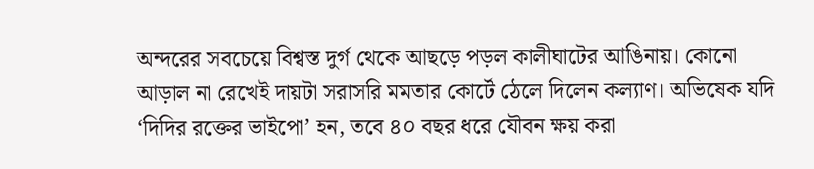অন্দরের সবচেয়ে বিশ্বস্ত দুর্গ থেকে আছড়ে পড়ল কালীঘাটের আঙিনায়। কোনো আড়াল না রেখেই দায়টা সরাসরি মমতার কোর্টে ঠেলে দিলেন কল্যাণ। অভিষেক যদি ‘দিদির রক্তের ভাইপো’ হন, তবে ৪০ বছর ধরে যৌবন ক্ষয় করা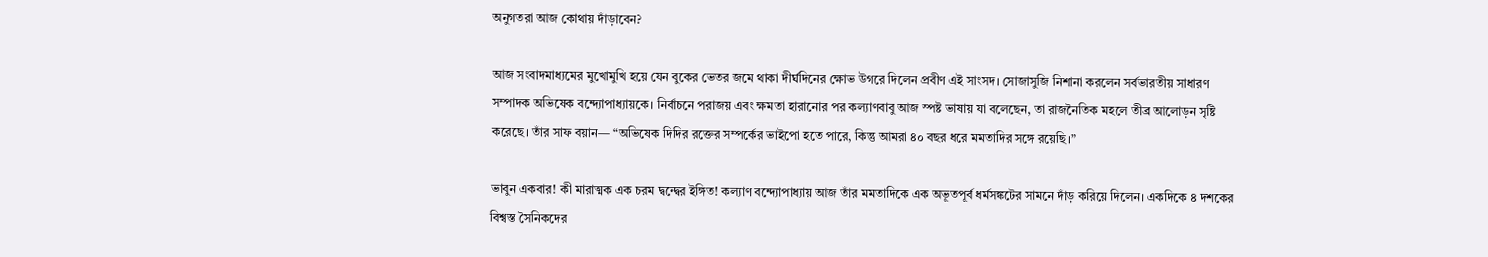অনুগতরা আজ কোথায় দাঁড়াবেন?

আজ সংবাদমাধ্যমের মুখোমুখি হয়ে যেন বুকের ভেতর জমে থাকা দীর্ঘদিনের ক্ষোভ উগরে দিলেন প্রবীণ এই সাংসদ। সোজাসুজি নিশানা করলেন সর্বভারতীয় সাধারণ সম্পাদক অভিষেক বন্দ্যোপাধ্যায়কে। নির্বাচনে পরাজয় এবং ক্ষমতা হারানোর পর কল্যাণবাবু আজ স্পষ্ট ভাষায় যা বলেছেন, তা রাজনৈতিক মহলে তীব্র আলোড়ন সৃষ্টি করেছে। তাঁর সাফ বয়ান— “অভিষেক দিদির রক্তের সম্পর্কের ভাইপো হতে পারে, কিন্তু আমরা ৪০ বছর ধরে মমতাদির সঙ্গে রয়েছি।”

ভাবুন একবার! কী মারাত্মক এক চরম দ্বন্দ্বের ইঙ্গিত! কল্যাণ বন্দ্যোপাধ্যায় আজ তাঁর মমতাদিকে এক অভূতপূর্ব ধর্মসঙ্কটের সামনে দাঁড় করিয়ে দিলেন। একদিকে ৪ দশকের বিশ্বস্ত সৈনিকদের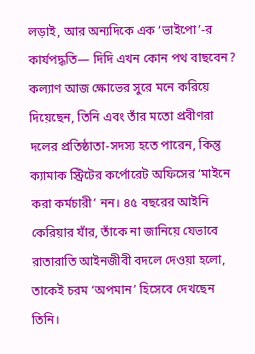লড়াই, আর অন্যদিকে এক ‘ভাইপো’-র কার্যপদ্ধতি— দিদি এখন কোন পথ বাছবেন? কল্যাণ আজ ক্ষোভের সুরে মনে করিয়ে দিয়েছেন, তিনি এবং তাঁর মতো প্রবীণরা দলের প্রতিষ্ঠাতা-সদস্য হতে পারেন, কিন্তু ক্যামাক স্ট্রিটের কর্পোরেট অফিসের ‘মাইনে করা কর্মচারী’ নন। ৪৫ বছরের আইনি কেরিয়ার যাঁর, তাঁকে না জানিয়ে যেভাবে রাতারাতি আইনজীবী বদলে দেওয়া হলো, তাকেই চরম ‘অপমান’ হিসেবে দেখছেন তিনি।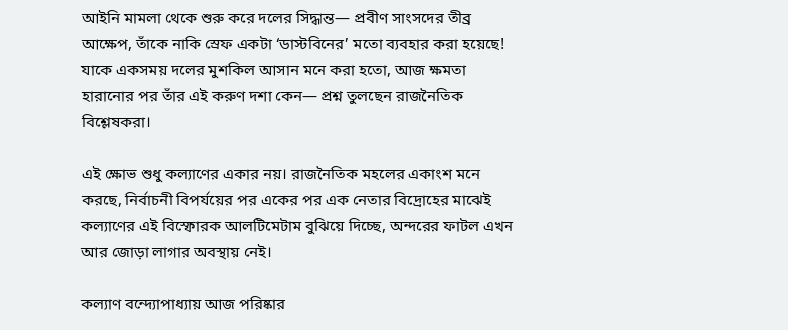আইনি মামলা থেকে শুরু করে দলের সিদ্ধান্ত— প্রবীণ সাংসদের তীব্র আক্ষেপ, তাঁকে নাকি স্রেফ একটা ‘ডাস্টবিনের’ মতো ব্যবহার করা হয়েছে! যাকে একসময় দলের মুশকিল আসান মনে করা হতো, আজ ক্ষমতা হারানোর পর তাঁর এই করুণ দশা কেন— প্রশ্ন তুলছেন রাজনৈতিক বিশ্লেষকরা।

এই ক্ষোভ শুধু কল্যাণের একার নয়। রাজনৈতিক মহলের একাংশ মনে করছে, নির্বাচনী বিপর্যয়ের পর একের পর এক নেতার বিদ্রোহের মাঝেই কল্যাণের এই বিস্ফোরক আলটিমেটাম বুঝিয়ে দিচ্ছে, অন্দরের ফাটল এখন আর জোড়া লাগার অবস্থায় নেই।

কল্যাণ বন্দ্যোপাধ্যায় আজ পরিষ্কার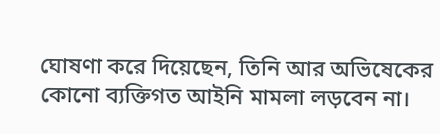ঘোষণা করে দিয়েছেন, তিনি আর অভিষেকের কোনো ব্যক্তিগত আইনি মামলা লড়বেন না।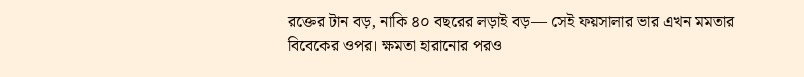রক্তের টান বড়, নাকি ৪০ বছরের লড়াই বড়— সেই ফয়সালার ভার এখন মমতার বিবেকের ওপর। ক্ষমতা হারানোর পরও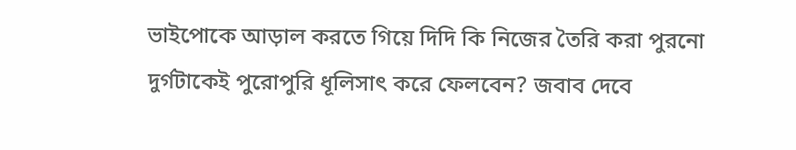ভাইপোকে আড়াল করতে গিয়ে দিদি কি নিজের তৈরি করা পুরনো দুর্গটাকেই পুরোপুরি ধূলিসাৎ করে ফেলবেন? জবাব দেবে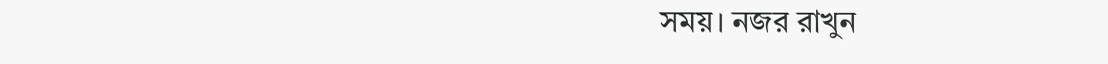সময়। নজর রাখুন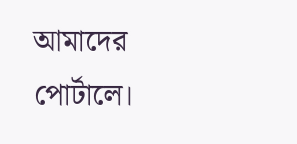আমাদের পোর্টালে।